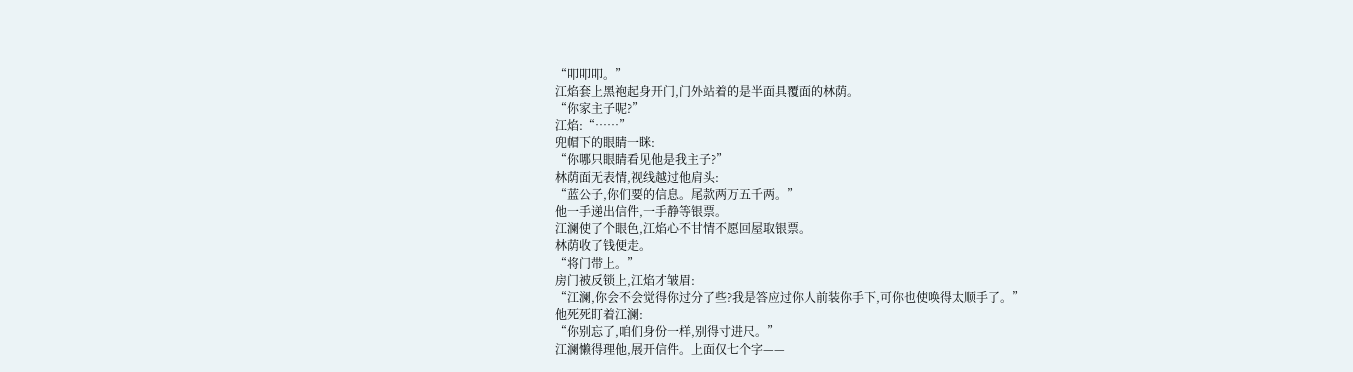“叩叩叩。”
江焰套上黑袍起身开门,门外站着的是半面具覆面的林荫。
“你家主子呢?”
江焰:“……”
兜帽下的眼睛一眯:
“你哪只眼睛看见他是我主子?”
林荫面无表情,视线越过他肩头:
“蓝公子,你们要的信息。尾款两万五千两。”
他一手递出信件,一手静等银票。
江澜使了个眼色,江焰心不甘情不愿回屋取银票。
林荫收了钱便走。
“将门带上。”
房门被反锁上,江焰才皱眉:
“江澜,你会不会觉得你过分了些?我是答应过你人前装你手下,可你也使唤得太顺手了。”
他死死盯着江澜:
“你别忘了,咱们身份一样,别得寸进尺。”
江澜懒得理他,展开信件。上面仅七个字——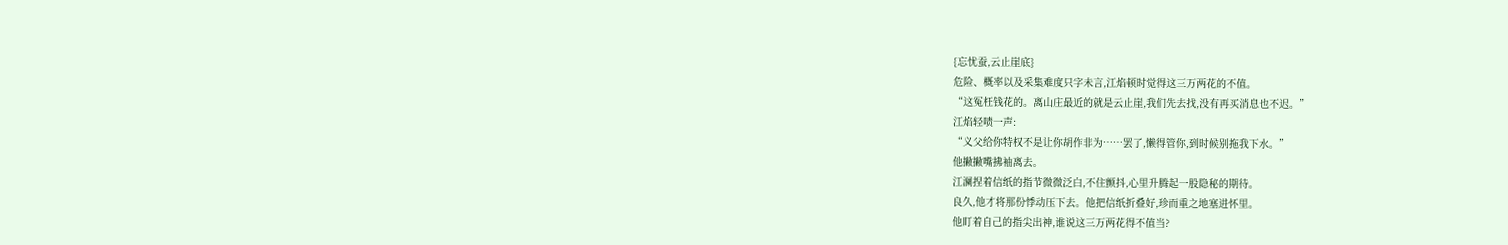{忘忧蚕,云止崖底}
危险、概率以及采集难度只字未言,江焰顿时觉得这三万两花的不值。
“这冤枉钱花的。离山庄最近的就是云止崖,我们先去找,没有再买消息也不迟。”
江焰轻啧一声:
“义父给你特权不是让你胡作非为……罢了,懒得管你,到时候别拖我下水。”
他撇撇嘴拂袖离去。
江澜捏着信纸的指节微微泛白,不住颤抖,心里升腾起一股隐秘的期待。
良久,他才将那份悸动压下去。他把信纸折叠好,珍而重之地塞进怀里。
他盯着自己的指尖出神,谁说这三万两花得不值当?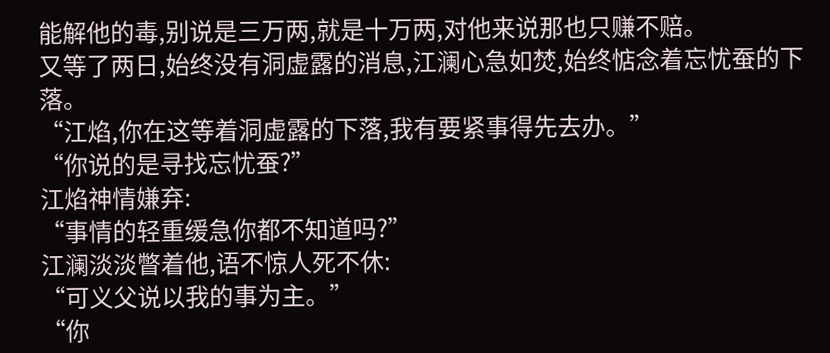能解他的毒,别说是三万两,就是十万两,对他来说那也只赚不赔。
又等了两日,始终没有洞虚露的消息,江澜心急如焚,始终惦念着忘忧蚕的下落。
“江焰,你在这等着洞虚露的下落,我有要紧事得先去办。”
“你说的是寻找忘忧蚕?”
江焰神情嫌弃:
“事情的轻重缓急你都不知道吗?”
江澜淡淡瞥着他,语不惊人死不休:
“可义父说以我的事为主。”
“你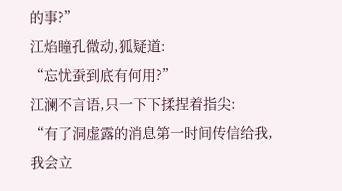的事?”
江焰瞳孔微动,狐疑道:
“忘忧蚕到底有何用?”
江澜不言语,只一下下揉捏着指尖:
“有了洞虚露的消息第一时间传信给我,我会立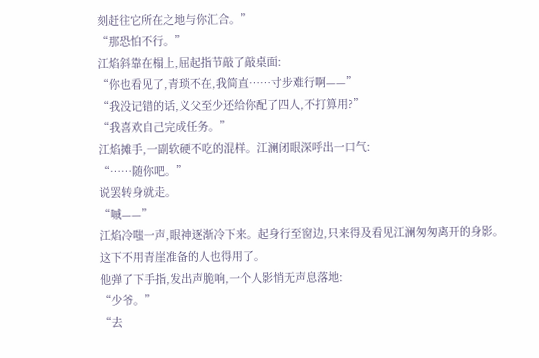刻赶往它所在之地与你汇合。”
“那恐怕不行。”
江焰斜靠在榻上,屈起指节敲了敲桌面:
“你也看见了,青琐不在,我简直……寸步难行啊——”
“我没记错的话,义父至少还给你配了四人,不打算用?”
“我喜欢自己完成任务。”
江焰摊手,一副软硬不吃的混样。江澜闭眼深呼出一口气:
“……随你吧。”
说罢转身就走。
“嘁——”
江焰冷嗤一声,眼神逐渐冷下来。起身行至窗边,只来得及看见江澜匆匆离开的身影。
这下不用青崖准备的人也得用了。
他弹了下手指,发出声脆响,一个人影悄无声息落地:
“少爷。”
“去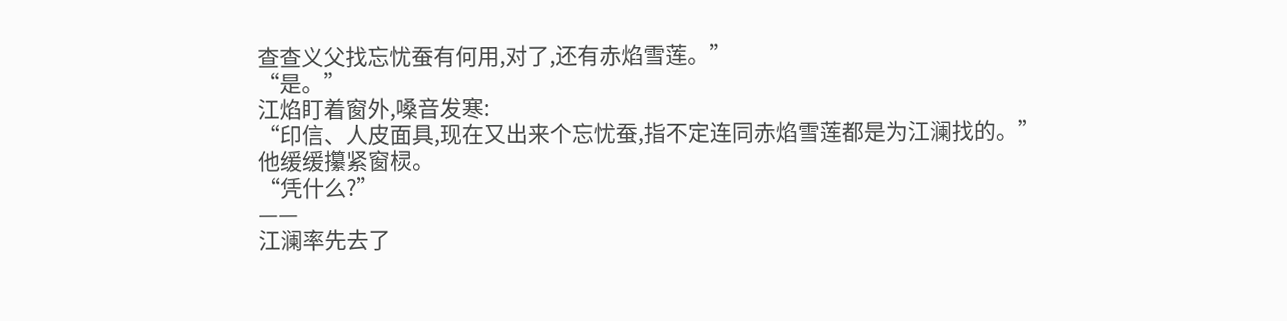查查义父找忘忧蚕有何用,对了,还有赤焰雪莲。”
“是。”
江焰盯着窗外,嗓音发寒:
“印信、人皮面具,现在又出来个忘忧蚕,指不定连同赤焰雪莲都是为江澜找的。”
他缓缓攥紧窗棂。
“凭什么?”
——
江澜率先去了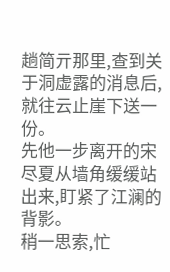趟简亓那里,查到关于洞虚露的消息后,就往云止崖下送一份。
先他一步离开的宋尽夏从墙角缓缓站出来,盯紧了江澜的背影。
稍一思索,忙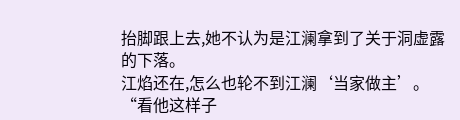抬脚跟上去,她不认为是江澜拿到了关于洞虚露的下落。
江焰还在,怎么也轮不到江澜‘当家做主’。
“看他这样子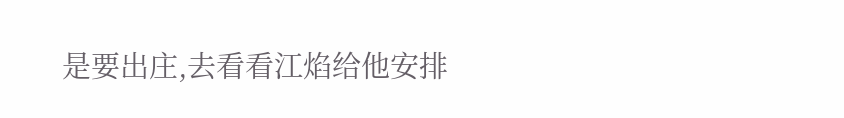是要出庄,去看看江焰给他安排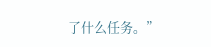了什么任务。”